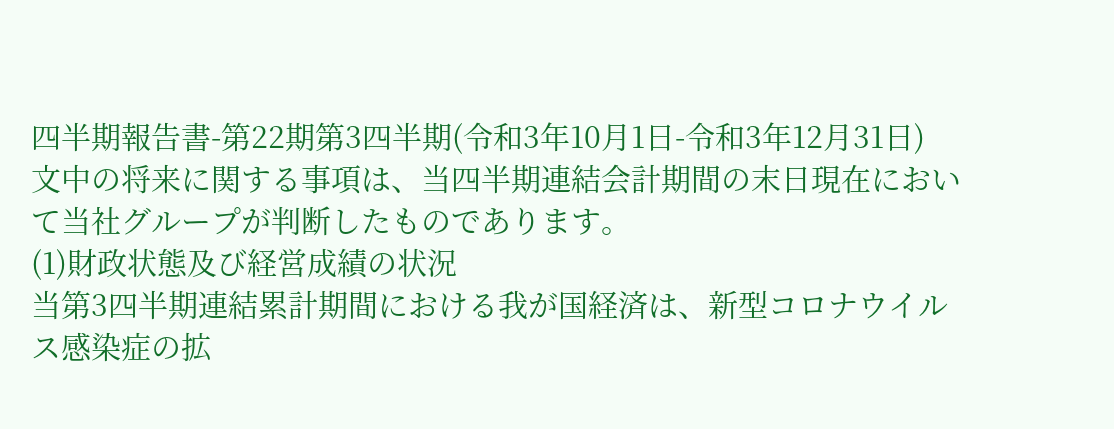四半期報告書-第22期第3四半期(令和3年10月1日-令和3年12月31日)
文中の将来に関する事項は、当四半期連結会計期間の末日現在において当社グループが判断したものであります。
(1)財政状態及び経営成績の状況
当第3四半期連結累計期間における我が国経済は、新型コロナウイルス感染症の拡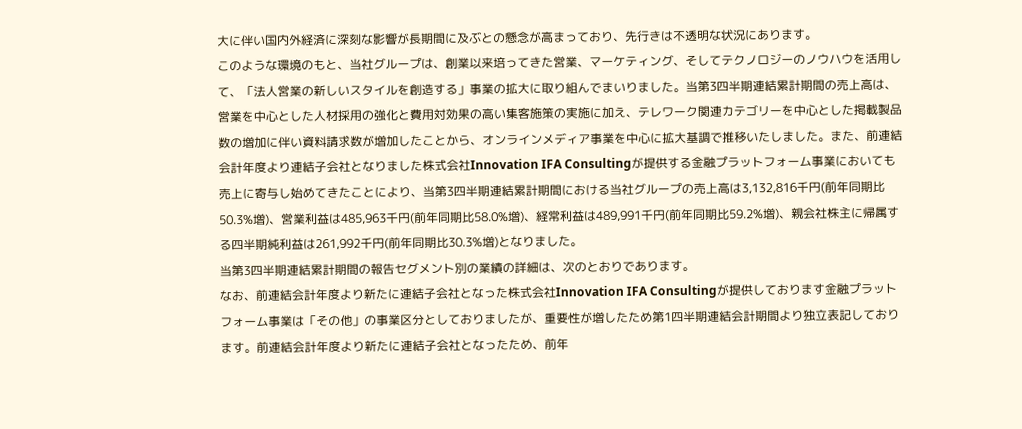大に伴い国内外経済に深刻な影響が長期間に及ぶとの懸念が高まっており、先行きは不透明な状況にあります。
このような環境のもと、当社グループは、創業以来培ってきた営業、マーケティング、そしてテクノロジーのノウハウを活用して、「法人営業の新しいスタイルを創造する」事業の拡大に取り組んでまいりました。当第3四半期連結累計期間の売上高は、営業を中心とした人材採用の強化と費用対効果の高い集客施策の実施に加え、テレワーク関連カテゴリーを中心とした掲載製品数の増加に伴い資料請求数が増加したことから、オンラインメディア事業を中心に拡大基調で推移いたしました。また、前連結会計年度より連結子会社となりました株式会社Innovation IFA Consultingが提供する金融プラットフォーム事業においても売上に寄与し始めてきたことにより、当第3四半期連結累計期間における当社グループの売上高は3,132,816千円(前年同期比50.3%増)、営業利益は485,963千円(前年同期比58.0%増)、経常利益は489,991千円(前年同期比59.2%増)、親会社株主に帰属する四半期純利益は261,992千円(前年同期比30.3%増)となりました。
当第3四半期連結累計期間の報告セグメント別の業績の詳細は、次のとおりであります。
なお、前連結会計年度より新たに連結子会社となった株式会社Innovation IFA Consultingが提供しております金融プラットフォーム事業は「その他」の事業区分としておりましたが、重要性が増したため第1四半期連結会計期間より独立表記しております。前連結会計年度より新たに連結子会社となったため、前年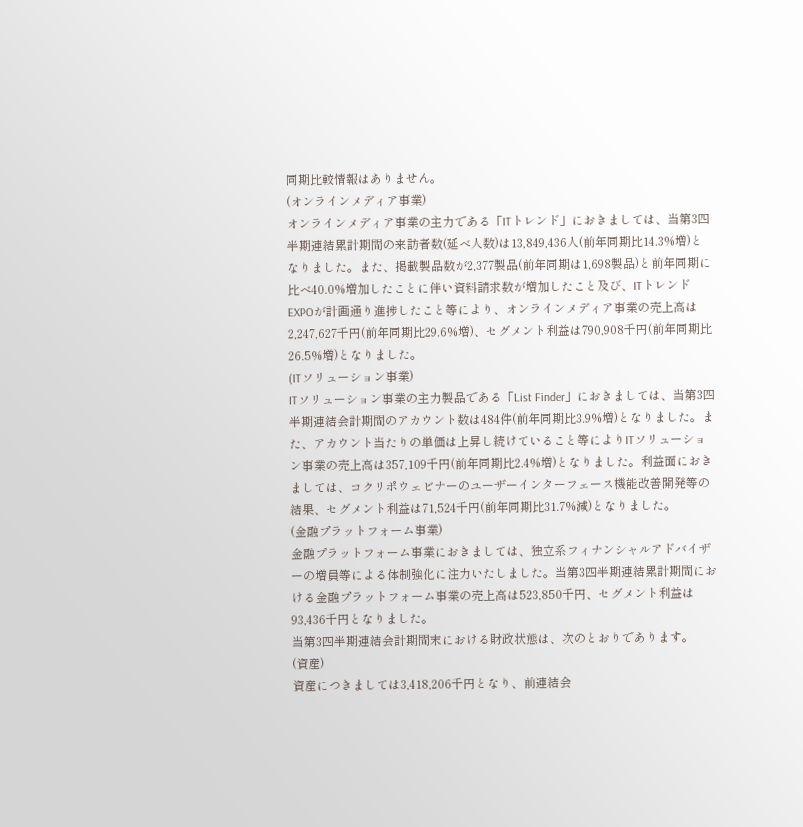同期比較情報はありません。
(オンラインメディア事業)
オンラインメディア事業の主力である「ITトレンド」におきましては、当第3四半期連結累計期間の来訪者数(延べ人数)は13,849,436人(前年同期比14.3%増)となりました。また、掲載製品数が2,377製品(前年同期は1,698製品)と前年同期に比べ40.0%増加したことに伴い資料請求数が増加したこと及び、ITトレンドEXPOが計画通り進捗したこと等により、オンラインメディア事業の売上高は2,247,627千円(前年同期比29.6%増)、セグメント利益は790,908千円(前年同期比26.5%増)となりました。
(ITソリューション事業)
ITソリューション事業の主力製品である「List Finder」におきましては、当第3四半期連結会計期間のアカウント数は484件(前年同期比3.9%増)となりました。また、アカウント当たりの単価は上昇し続けていること等によりITソリューション事業の売上高は357,109千円(前年同期比2.4%増)となりました。利益面におきましては、コクリポウェビナーのユーザーインターフェース機能改善開発等の結果、セグメント利益は71,524千円(前年同期比31.7%減)となりました。
(金融プラットフォーム事業)
金融プラットフォーム事業におきましては、独立系フィナンシャルアドバイザーの増員等による体制強化に注力いたしました。当第3四半期連結累計期間における金融プラットフォーム事業の売上高は523,850千円、セグメント利益は93,436千円となりました。
当第3四半期連結会計期間末における財政状態は、次のとおりであります。
(資産)
資産につきましては3,418,206千円となり、前連結会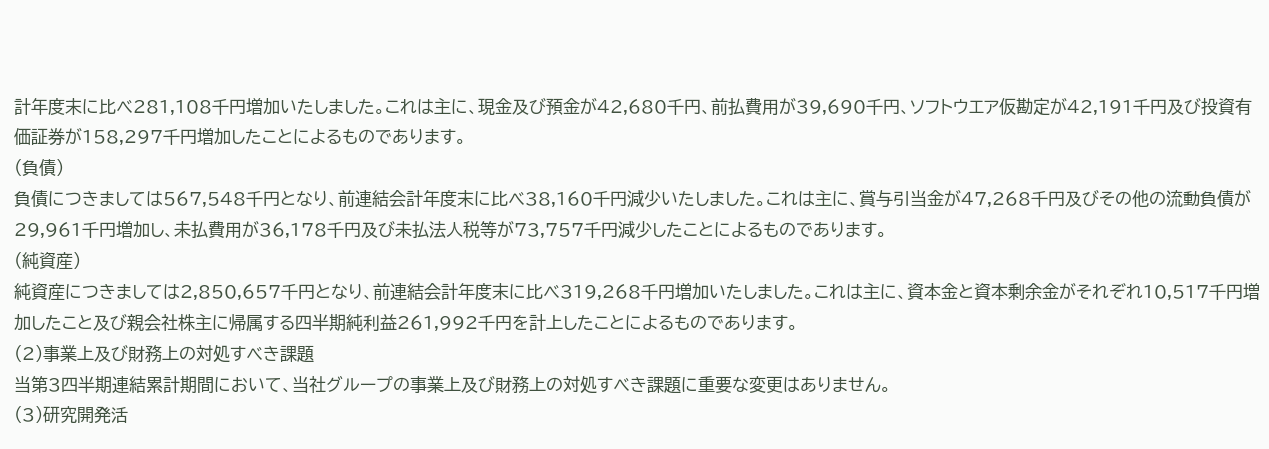計年度末に比べ281,108千円増加いたしました。これは主に、現金及び預金が42,680千円、前払費用が39,690千円、ソフトウエア仮勘定が42,191千円及び投資有価証券が158,297千円増加したことによるものであります。
(負債)
負債につきましては567,548千円となり、前連結会計年度末に比べ38,160千円減少いたしました。これは主に、賞与引当金が47,268千円及びその他の流動負債が29,961千円増加し、未払費用が36,178千円及び未払法人税等が73,757千円減少したことによるものであります。
(純資産)
純資産につきましては2,850,657千円となり、前連結会計年度末に比べ319,268千円増加いたしました。これは主に、資本金と資本剰余金がそれぞれ10,517千円増加したこと及び親会社株主に帰属する四半期純利益261,992千円を計上したことによるものであります。
(2)事業上及び財務上の対処すべき課題
当第3四半期連結累計期間において、当社グループの事業上及び財務上の対処すべき課題に重要な変更はありません。
(3)研究開発活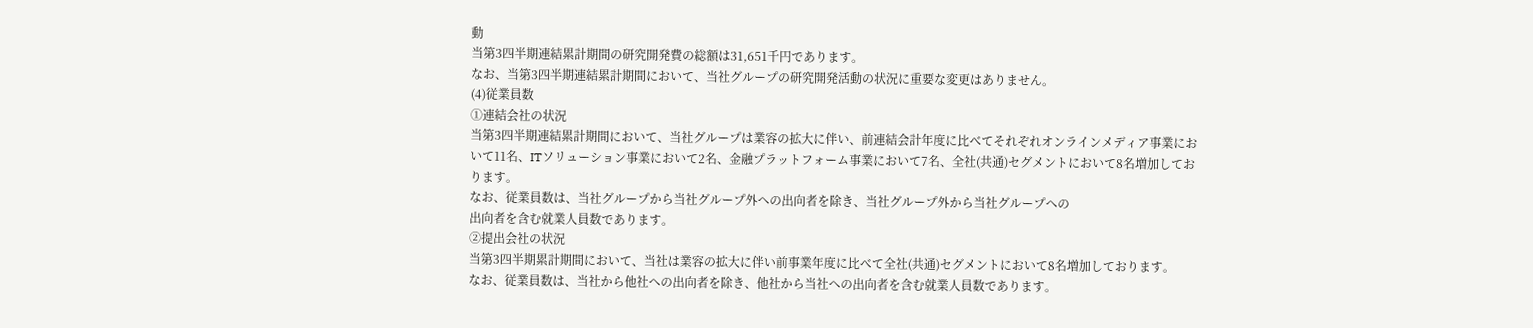動
当第3四半期連結累計期間の研究開発費の総額は31,651千円であります。
なお、当第3四半期連結累計期間において、当社グループの研究開発活動の状況に重要な変更はありません。
(4)従業員数
①連結会社の状況
当第3四半期連結累計期間において、当社グループは業容の拡大に伴い、前連結会計年度に比べてそれぞれオンラインメディア事業において11名、ITソリューション事業において2名、金融プラットフォーム事業において7名、全社(共通)セグメントにおいて8名増加しております。
なお、従業員数は、当社グループから当社グループ外への出向者を除き、当社グループ外から当社グループへの
出向者を含む就業人員数であります。
②提出会社の状況
当第3四半期累計期間において、当社は業容の拡大に伴い前事業年度に比べて全社(共通)セグメントにおいて8名増加しております。
なお、従業員数は、当社から他社への出向者を除き、他社から当社への出向者を含む就業人員数であります。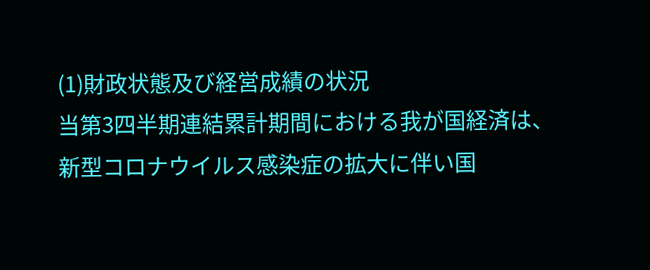(1)財政状態及び経営成績の状況
当第3四半期連結累計期間における我が国経済は、新型コロナウイルス感染症の拡大に伴い国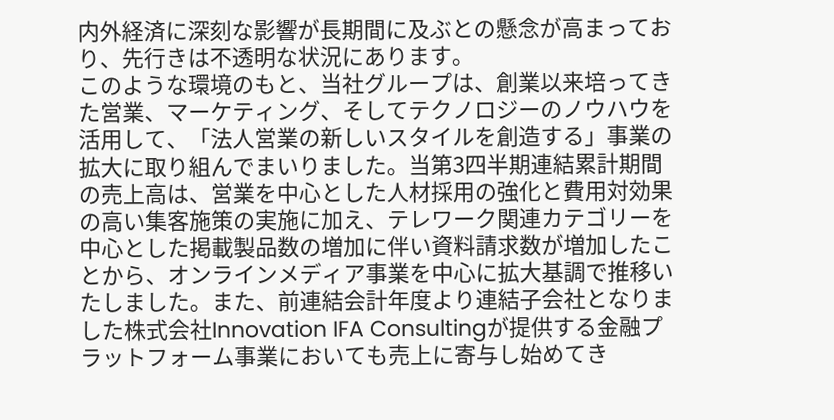内外経済に深刻な影響が長期間に及ぶとの懸念が高まっており、先行きは不透明な状況にあります。
このような環境のもと、当社グループは、創業以来培ってきた営業、マーケティング、そしてテクノロジーのノウハウを活用して、「法人営業の新しいスタイルを創造する」事業の拡大に取り組んでまいりました。当第3四半期連結累計期間の売上高は、営業を中心とした人材採用の強化と費用対効果の高い集客施策の実施に加え、テレワーク関連カテゴリーを中心とした掲載製品数の増加に伴い資料請求数が増加したことから、オンラインメディア事業を中心に拡大基調で推移いたしました。また、前連結会計年度より連結子会社となりました株式会社Innovation IFA Consultingが提供する金融プラットフォーム事業においても売上に寄与し始めてき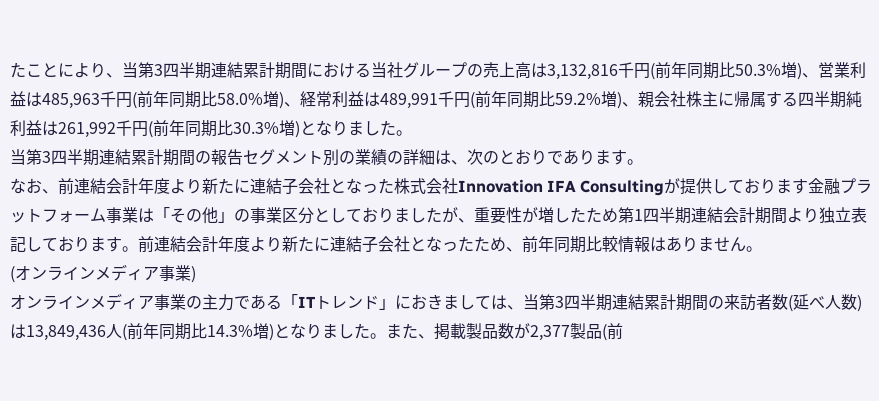たことにより、当第3四半期連結累計期間における当社グループの売上高は3,132,816千円(前年同期比50.3%増)、営業利益は485,963千円(前年同期比58.0%増)、経常利益は489,991千円(前年同期比59.2%増)、親会社株主に帰属する四半期純利益は261,992千円(前年同期比30.3%増)となりました。
当第3四半期連結累計期間の報告セグメント別の業績の詳細は、次のとおりであります。
なお、前連結会計年度より新たに連結子会社となった株式会社Innovation IFA Consultingが提供しております金融プラットフォーム事業は「その他」の事業区分としておりましたが、重要性が増したため第1四半期連結会計期間より独立表記しております。前連結会計年度より新たに連結子会社となったため、前年同期比較情報はありません。
(オンラインメディア事業)
オンラインメディア事業の主力である「ITトレンド」におきましては、当第3四半期連結累計期間の来訪者数(延べ人数)は13,849,436人(前年同期比14.3%増)となりました。また、掲載製品数が2,377製品(前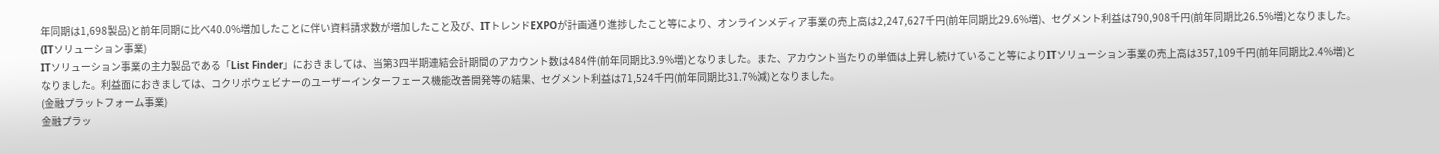年同期は1,698製品)と前年同期に比べ40.0%増加したことに伴い資料請求数が増加したこと及び、ITトレンドEXPOが計画通り進捗したこと等により、オンラインメディア事業の売上高は2,247,627千円(前年同期比29.6%増)、セグメント利益は790,908千円(前年同期比26.5%増)となりました。
(ITソリューション事業)
ITソリューション事業の主力製品である「List Finder」におきましては、当第3四半期連結会計期間のアカウント数は484件(前年同期比3.9%増)となりました。また、アカウント当たりの単価は上昇し続けていること等によりITソリューション事業の売上高は357,109千円(前年同期比2.4%増)となりました。利益面におきましては、コクリポウェビナーのユーザーインターフェース機能改善開発等の結果、セグメント利益は71,524千円(前年同期比31.7%減)となりました。
(金融プラットフォーム事業)
金融プラッ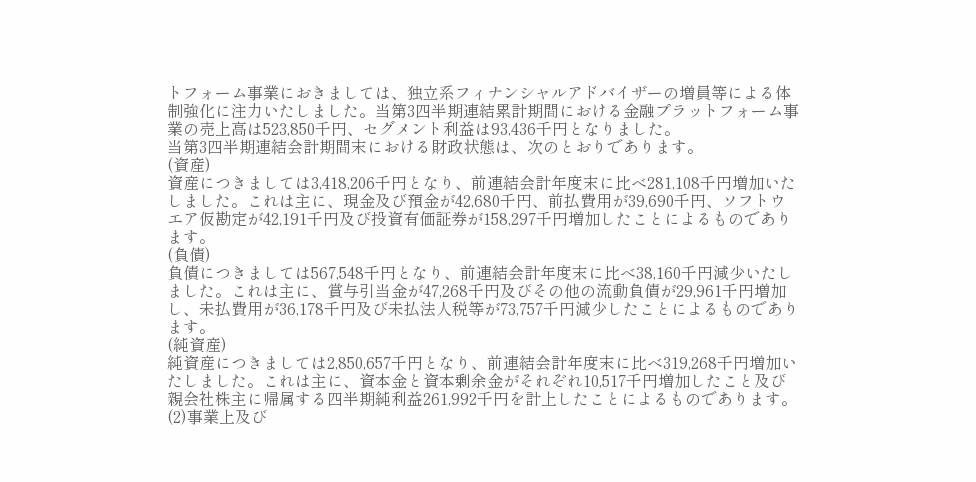トフォーム事業におきましては、独立系フィナンシャルアドバイザーの増員等による体制強化に注力いたしました。当第3四半期連結累計期間における金融プラットフォーム事業の売上高は523,850千円、セグメント利益は93,436千円となりました。
当第3四半期連結会計期間末における財政状態は、次のとおりであります。
(資産)
資産につきましては3,418,206千円となり、前連結会計年度末に比べ281,108千円増加いたしました。これは主に、現金及び預金が42,680千円、前払費用が39,690千円、ソフトウエア仮勘定が42,191千円及び投資有価証券が158,297千円増加したことによるものであります。
(負債)
負債につきましては567,548千円となり、前連結会計年度末に比べ38,160千円減少いたしました。これは主に、賞与引当金が47,268千円及びその他の流動負債が29,961千円増加し、未払費用が36,178千円及び未払法人税等が73,757千円減少したことによるものであります。
(純資産)
純資産につきましては2,850,657千円となり、前連結会計年度末に比べ319,268千円増加いたしました。これは主に、資本金と資本剰余金がそれぞれ10,517千円増加したこと及び親会社株主に帰属する四半期純利益261,992千円を計上したことによるものであります。
(2)事業上及び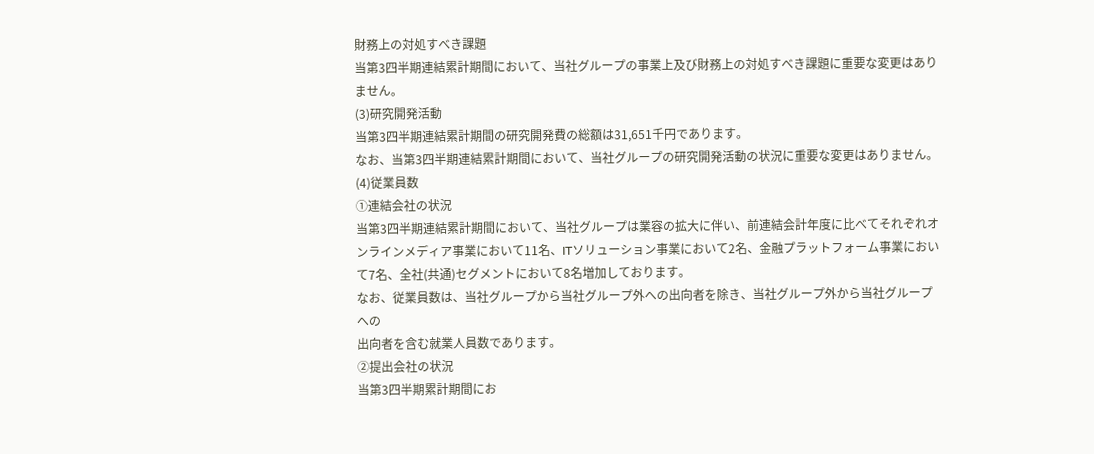財務上の対処すべき課題
当第3四半期連結累計期間において、当社グループの事業上及び財務上の対処すべき課題に重要な変更はありません。
(3)研究開発活動
当第3四半期連結累計期間の研究開発費の総額は31,651千円であります。
なお、当第3四半期連結累計期間において、当社グループの研究開発活動の状況に重要な変更はありません。
(4)従業員数
①連結会社の状況
当第3四半期連結累計期間において、当社グループは業容の拡大に伴い、前連結会計年度に比べてそれぞれオンラインメディア事業において11名、ITソリューション事業において2名、金融プラットフォーム事業において7名、全社(共通)セグメントにおいて8名増加しております。
なお、従業員数は、当社グループから当社グループ外への出向者を除き、当社グループ外から当社グループへの
出向者を含む就業人員数であります。
②提出会社の状況
当第3四半期累計期間にお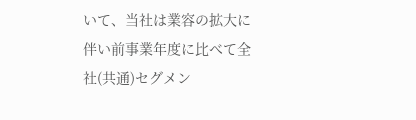いて、当社は業容の拡大に伴い前事業年度に比べて全社(共通)セグメン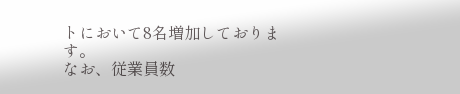トにおいて8名増加しております。
なお、従業員数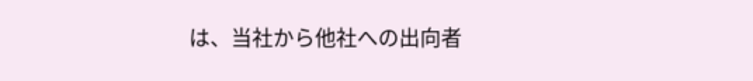は、当社から他社への出向者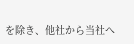を除き、他社から当社へ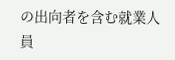の出向者を含む就業人員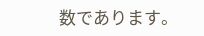数であります。